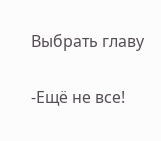Выбрать главу

-Ещё не все!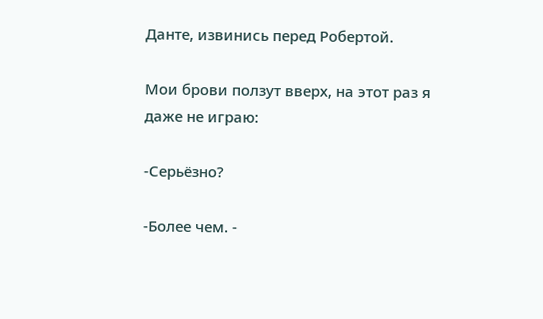Данте, извинись перед Робертой.

Мои брови ползут вверх, на этот раз я даже не играю:

-Серьёзно?

-Более чем. -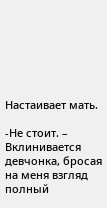Настаивает мать.

-Не стоит. – Вклинивается девчонка, бросая на меня взгляд полный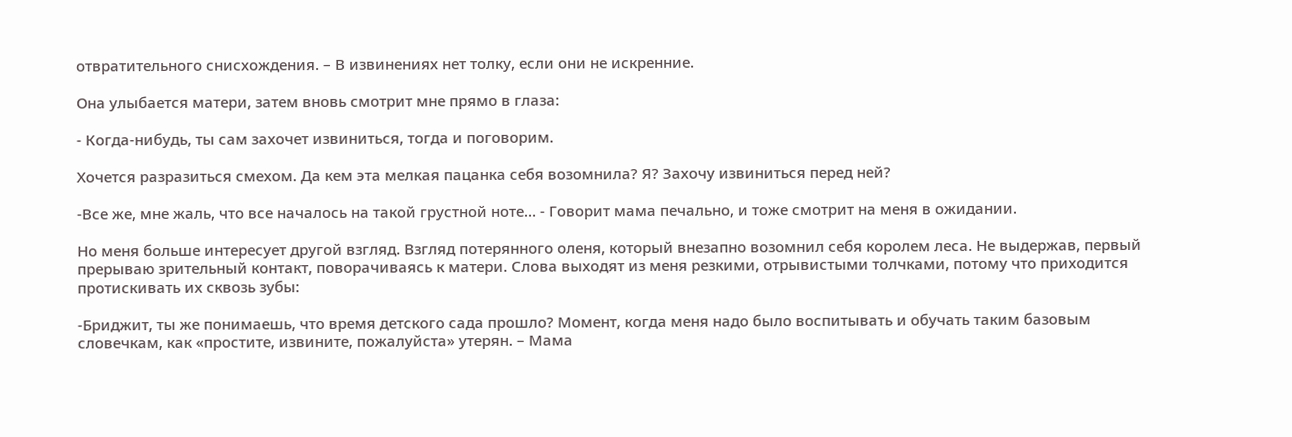отвратительного снисхождения. – В извинениях нет толку, если они не искренние.

Она улыбается матери, затем вновь смотрит мне прямо в глаза:

- Когда-нибудь, ты сам захочет извиниться, тогда и поговорим.

Хочется разразиться смехом. Да кем эта мелкая пацанка себя возомнила? Я? Захочу извиниться перед ней?

-Все же, мне жаль, что все началось на такой грустной ноте… - Говорит мама печально, и тоже смотрит на меня в ожидании.

Но меня больше интересует другой взгляд. Взгляд потерянного оленя, который внезапно возомнил себя королем леса. Не выдержав, первый прерываю зрительный контакт, поворачиваясь к матери. Слова выходят из меня резкими, отрывистыми толчками, потому что приходится протискивать их сквозь зубы:

-Бриджит, ты же понимаешь, что время детского сада прошло? Момент, когда меня надо было воспитывать и обучать таким базовым словечкам, как «простите, извините, пожалуйста» утерян. – Мама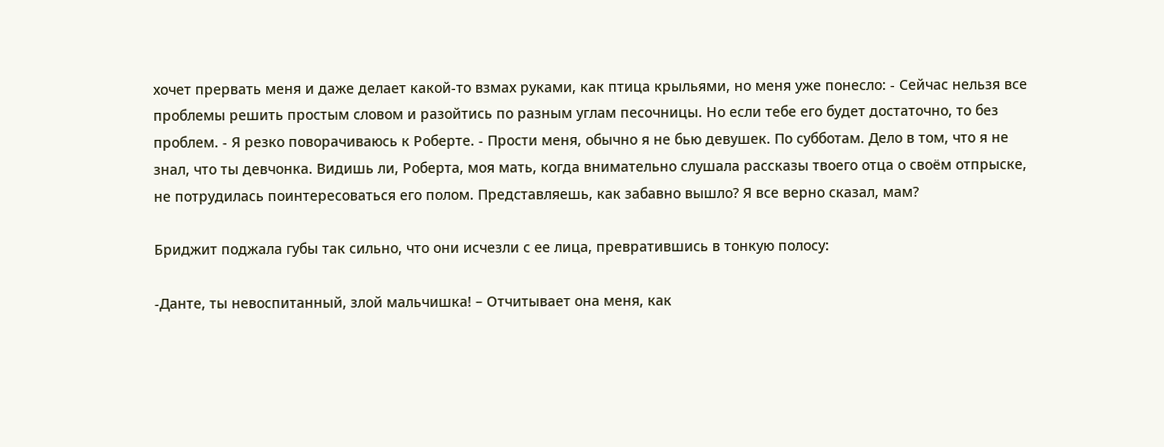хочет прервать меня и даже делает какой-то взмах руками, как птица крыльями, но меня уже понесло: - Сейчас нельзя все проблемы решить простым словом и разойтись по разным углам песочницы. Но если тебе его будет достаточно, то без проблем. - Я резко поворачиваюсь к Роберте. - Прости меня, обычно я не бью девушек. По субботам. Дело в том, что я не знал, что ты девчонка. Видишь ли, Роберта, моя мать, когда внимательно слушала рассказы твоего отца о своём отпрыске, не потрудилась поинтересоваться его полом. Представляешь, как забавно вышло? Я все верно сказал, мам?

Бриджит поджала губы так сильно, что они исчезли с ее лица, превратившись в тонкую полосу:

-Данте, ты невоспитанный, злой мальчишка! – Отчитывает она меня, как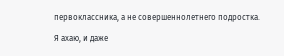первоклассника, а не совершеннолетнего подростка.

Я ахаю, и даже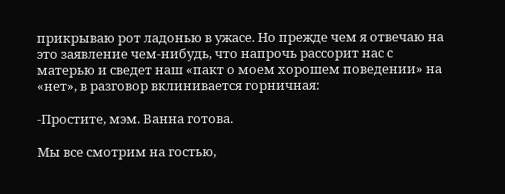прикрываю рот ладонью в ужасе. Но прежде чем я отвечаю на это заявление чем-нибудь, что напрочь рассорит нас с матерью и сведет наш «пакт о моем хорошем поведении» на «нет», в разговор вклинивается горничная:

-Простите, мэм. Ванна готова.

Мы все смотрим на гостью,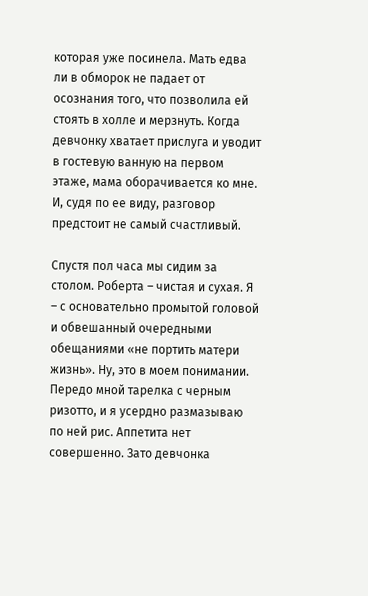которая уже посинела. Мать едва ли в обморок не падает от осознания того, что позволила ей стоять в холле и мерзнуть. Когда девчонку хватает прислуга и уводит в гостевую ванную на первом этаже, мама оборачивается ко мне. И, судя по ее виду, разговор предстоит не самый счастливый.

Спустя пол часа мы сидим за столом. Роберта – чистая и сухая. Я – с основательно промытой головой и обвешанный очередными обещаниями «не портить матери жизнь». Ну, это в моем понимании. Передо мной тарелка с черным ризотто, и я усердно размазываю по ней рис. Аппетита нет совершенно. Зато девчонка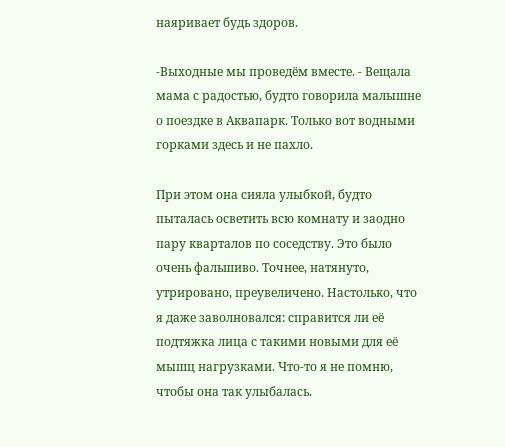наяривает будь здоров.

-Выходные мы проведём вместе. - Вещала мама с радостью, будто говорила малышне о поездке в Аквапарк. Только вот водными горками здесь и не пахло.

При этом она сияла улыбкой, будто пыталась осветить всю комнату и заодно пару кварталов по соседству. Это было очень фальшиво. Точнее, натянуто, утрировано, преувеличено. Настолько, что я даже заволновался: справится ли её подтяжка лица с такими новыми для её мышц нагрузками. Что-то я не помню, чтобы она так улыбалась.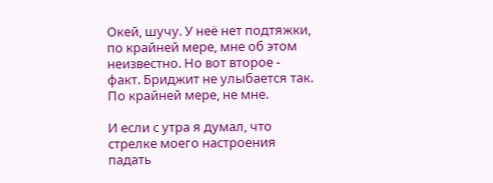Окей, шучу. У неё нет подтяжки, по крайней мере, мне об этом неизвестно. Но вот второе - факт. Бриджит не улыбается так. По крайней мере, не мне.

И если с утра я думал, что стрелке моего настроения падать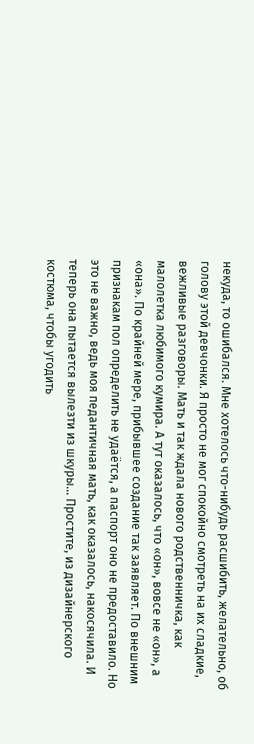некуда, то ошибался. Мне хотелось что-нибудь расшибить, желательно, об голову этой девчонки. Я просто не мог спокойно смотреть на их сладкие, вежливые разговоры. Мать и так ждала нового родственничка, как малолетка любимого кумира. А тут оказалось, что «он», вовсе не «он», а «она». По крайней мере, прибывшее создание так заявляет. По внешним признакам пол определить не удаётся, а паспорт оно не предоставило. Но это не важно, ведь моя педантичная мать, как оказалось, накосячила. И теперь она пытается вылезти из шкуры... Простите, из дизайнерского костюма, чтобы угодить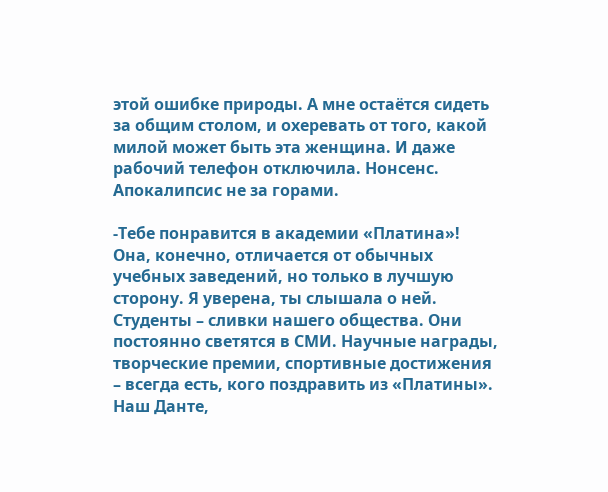этой ошибке природы. А мне остаётся сидеть за общим столом, и охеревать от того, какой милой может быть эта женщина. И даже рабочий телефон отключила. Нонсенс. Апокалипсис не за горами.

-Тебе понравится в академии «Платина»! Она, конечно, отличается от обычных учебных заведений, но только в лучшую сторону. Я уверена, ты слышала о ней. Студенты – сливки нашего общества. Они постоянно светятся в СМИ. Научные награды, творческие премии, спортивные достижения – всегда есть, кого поздравить из «Платины». Наш Данте,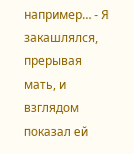например… - Я закашлялся, прерывая мать, и взглядом показал ей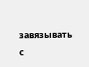завязывать с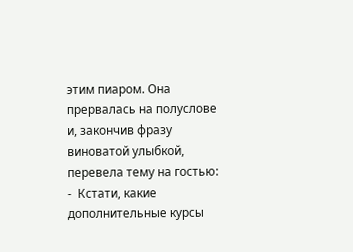этим пиаром. Она прервалась на полуслове и, закончив фразу виноватой улыбкой, перевела тему на гостью: -  Кстати, какие дополнительные курсы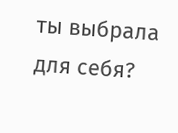ты выбрала для себя?